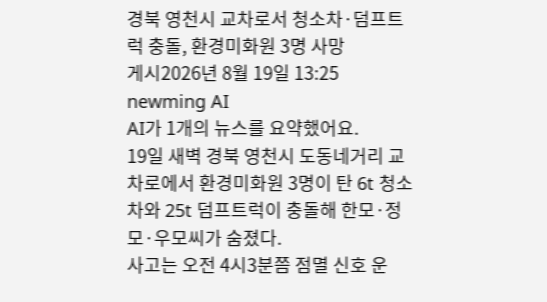경북 영천시 교차로서 청소차·덤프트럭 충돌, 환경미화원 3명 사망
게시2026년 8월 19일 13:25
newming AI
AI가 1개의 뉴스를 요약했어요.
19일 새벽 경북 영천시 도동네거리 교차로에서 환경미화원 3명이 탄 6t 청소차와 25t 덤프트럭이 충돌해 한모·정모·우모씨가 숨졌다.
사고는 오전 4시3분쯤 점멸 신호 운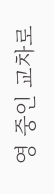영 중인 교차로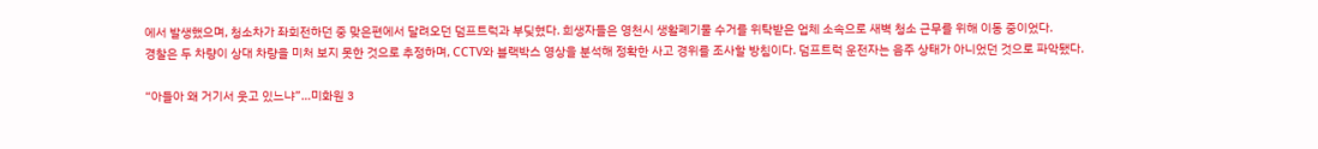에서 발생했으며, 청소차가 좌회전하던 중 맞은편에서 달려오던 덤프트럭과 부딪혔다. 희생자들은 영천시 생활폐기물 수거를 위탁받은 업체 소속으로 새벽 청소 근무를 위해 이동 중이었다.
경찰은 두 차량이 상대 차량을 미처 보지 못한 것으로 추정하며, CCTV와 블랙박스 영상을 분석해 정확한 사고 경위를 조사할 방침이다. 덤프트럭 운전자는 음주 상태가 아니었던 것으로 파악됐다.

“아들아 왜 거기서 웃고 있느냐”…미화원 3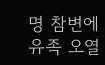명 참변에 유족 오열